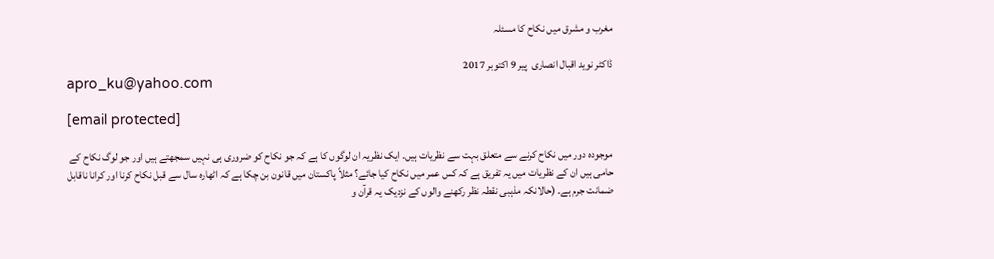مغرب و مشرق میں نکاح کا مسئلہ

ڈاکٹر نوید اقبال انصاری  پير 9 اکتوبر 2017
apro_ku@yahoo.com

[email protected]

موجودہ دور میں نکاح کرنے سے متعلق بہت سے نظریات ہیں۔ ایک نظریہ ان لوگوں کا ہے کہ جو نکاح کو ضروری ہی نہیں سمجھتے ہیں اور جو لوگ نکاح کے حامی ہیں ان کے نظریات میں یہ تفریق ہے کہ کس عمر میں نکاح کیا جائے؟ مثلاً پاکستان میں قانون بن چکا ہے کہ اٹھارہ سال سے قبل نکاح کرنا اور کرانا ناقابل ضمانت جرم ہے۔ (حالانکہ مذہبی نقطہ نظر رکھنے والوں کے نزدیک یہ قرآن و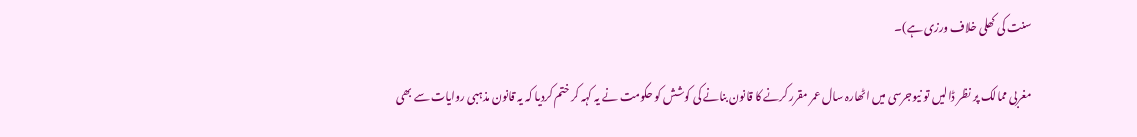سنت کی کھلی خلاف ورزی ہے)۔

مغربی ممالک پر نظر ڈالیں تو نیوجرسی میں اٹھارہ سال عمر مقرر کرنے کا قانون بنانے کی کوشش کو حکومت نے یہ کہہ کر ختم کردیا کہ یہ قانون مذہبی روایات سے بھی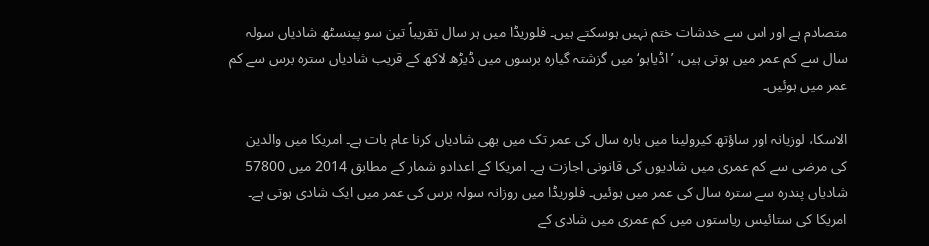متصادم ہے اور اس سے خدشات ختم نہیں ہوسکتے ہیں۔ فلوریڈا میں ہر سال تقریباً تین سو پینسٹھ شادیاں سولہ سال سے کم عمر میں ہوتی ہیں، ’اڈیاہو‘ میں گزشتہ گیارہ برسوں میں ڈیڑھ لاکھ کے قریب شادیاں سترہ برس سے کم عمر میں ہوئیں۔

الاسکا، لوزیانہ اور ساؤتھ کیرولینا میں بارہ سال کی عمر تک میں بھی شادیاں کرنا عام بات ہے۔ امریکا میں والدین کی مرضی سے کم عمری میں شادیوں کی قانونی اجازت ہے۔ امریکا کے اعدادو شمار کے مطابق 2014 میں 57800 شادیاں پندرہ سے سترہ سال کی عمر میں ہوئیں۔ فلوریڈا میں روزانہ سولہ برس کی عمر میں ایک شادی ہوتی ہے۔ امریکا کی ستائیس ریاستوں میں کم عمری میں شادی کے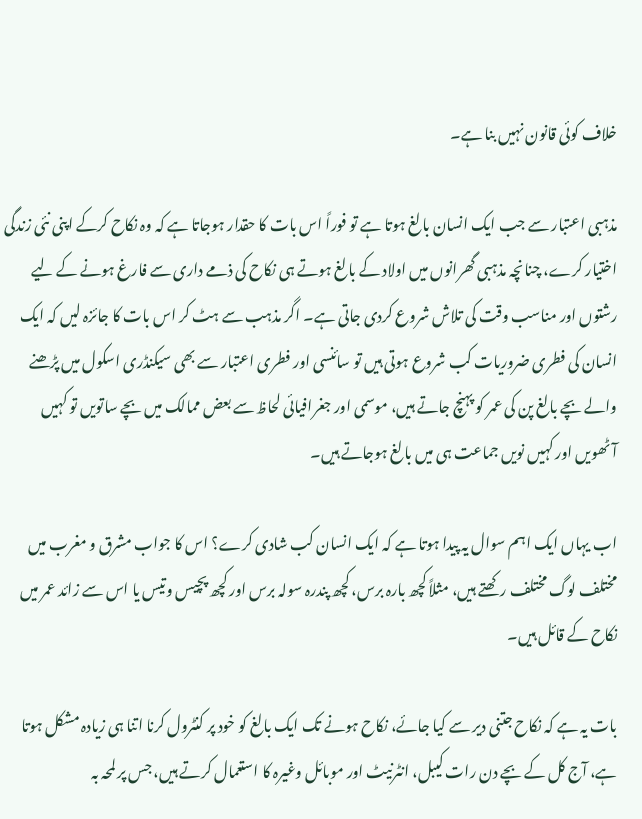خلاف کوئی قانون نہیں بنا ہے۔

مذہبی اعتبار سے جب ایک انسان بالغ ہوتا ہے تو فوراً اس بات کا حقدار ہوجاتا ہے کہ وہ نکاح کرکے اپنی نئی زندگی اختیار کرے، چنانچہ مذہبی گھرانوں میں اولاد کے بالغ ہوتے ہی نکاح کی ذمے داری سے فارغ ہونے کے لیے رشتوں اور مناسب وقت کی تلاش شروع کردی جاتی ہے۔ اگر مذہب سے ہٹ کر اس بات کا جائزہ لیں کہ ایک انسان کی فطری ضروریات کب شروع ہوتی ہیں تو سائنسی اور فطری اعتبار سے بھی سیکنڈری اسکول میں پڑھنے والے بچے بالغ پن کی عمر کو پہنچ جاتے ہیں، موسمی اور جغرافیائی لحاظ سے بعض ممالک میں بچے ساتویں تو کہیں آٹھویں اور کہیں نویں جماعت ہی میں بالغ ہوجاتے ہیں۔

اب یہاں ایک اہم سوال یہ پیدا ہوتا ہے کہ ایک انسان کب شادی کرے؟ اس کا جواب مشرق و مغرب میں مختلف لوگ مختلف رکھتے ہیں، مثلاً کچھ بارہ برس، کچھ پندرہ سولہ برس اور کچھ پچیس وتیس یا اس سے زائد عمر میں نکاح کے قائل ہیں۔

بات یہ ہے کہ نکاح جتنی دیر سے کیا جائے، نکاح ہونے تک ایک بالغ کو خود پر کنٹرول کرنا اتنا ہی زیادہ مشکل ہوتا ہے، آج کل کے بچے دن رات کیبل، انٹرنیٹ اور موبائل وغیرہ کا استعمال کرتے ہیں، جس پر لمحہ بہ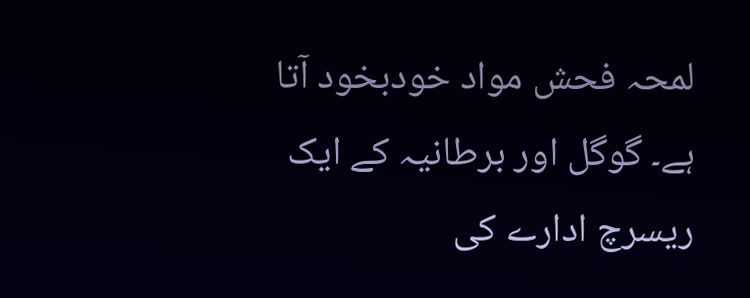لمحہ فحش مواد خودبخود آتا ہے۔ گوگل اور برطانیہ کے ایک ریسرچ ادارے کی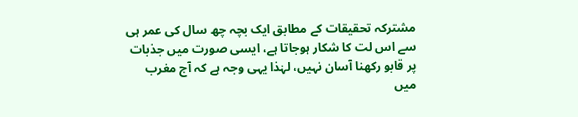مشترکہ تحقیقات کے مطابق ایک بچہ چھ سال کی عمر ہی سے اس لت کا شکار ہوجاتا ہے، ایسی صورت میں جذبات پر قابو رکھنا آسان نہیں، لہٰذا یہی وجہ ہے کہ آج مغرب میں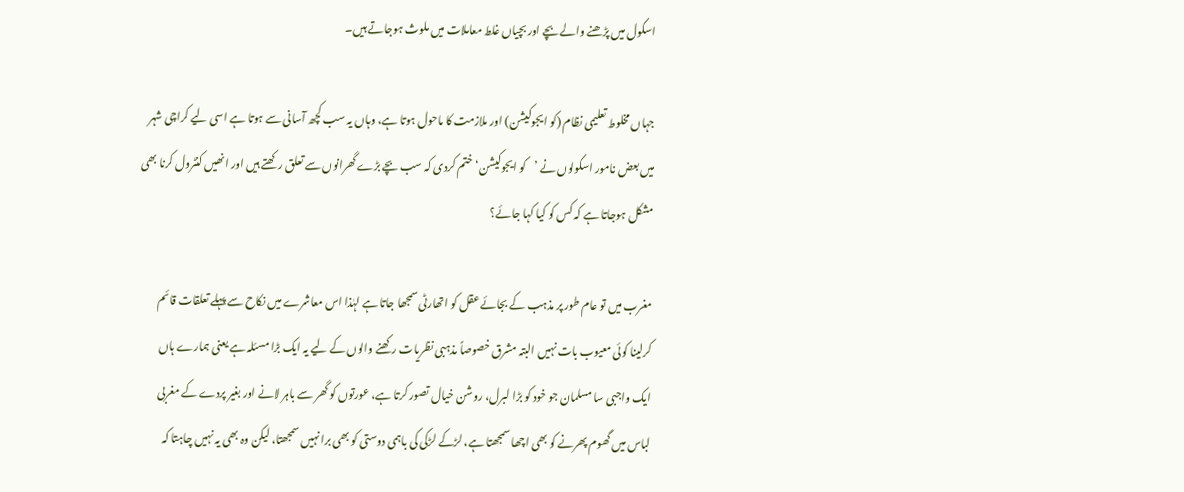اسکول میں پڑھنے والے بچے اور بچیاں غلط معاملات میں ملوث ہوجاتے ہیں۔

جہاں مخلوط تعلیمی نظام (کو ایجوکیشن) اور ملازمت کا ماحول ہوتا ہے، وہاں یہ سب کچھ آسانی سے ہوتا ہے اسی لیے کراچی شہر میں بعض نامور اسکولوں نے ’کو ایجوکیشن‘ ختم کردی کہ سب بچے بڑے گھرانوں سے تعلق رکھتے ہیں اور انھیں کنٹرول کرنا بھی مشکل ہوجاتا ہے کہ کس کو کیا کہا جائے؟

مغرب میں تو عام طور پر مذہب کے بجائے عقل کو اتھارٹی سمجھا جاتا ہے لہٰذا اس معاشرے میں نکاح سے پہلے تعلقات قائم کرلینا کوئی معیوب بات نہیں البتہ مشرق خصوصاً مذہبی نظریات رکھنے والوں کے لیے یہ ایک بڑا مسئلہ ہے یعنی ہمارے ہاں ایک واجبی سا مسلمان جو خود کو بڑا لبرل، روشن خیال تصور کرتا ہے، عورتوں کو گھر سے باہر لانے اور بغیر پردے کے مغربی لباس میں گھوم پھرنے کو بھی اچھا سمجھتا ہے، لڑکے لڑکی کی باہمی دوستی کو بھی برا نہیں سمجھتا، لیکن وہ بھی یہ نہیں چاہتا کہ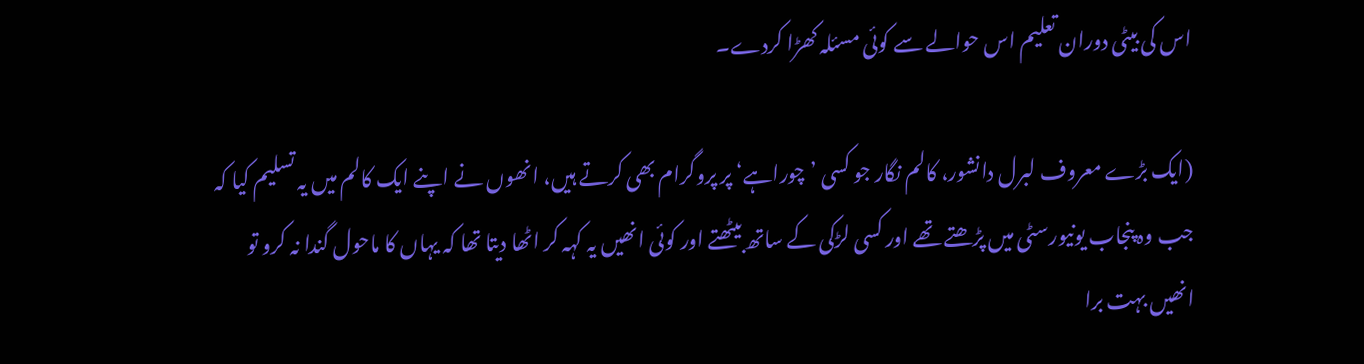اس کی بیٹی دوران تعلیم اس حوالے سے کوئی مسئلہ کھڑا کردے۔

(ایک بڑے معروف لبرل دانشور، کالم نگار جو کسی ’چوراہے‘ پر پروگرام بھی کرتے ہیں، انھوں نے اپنے ایک کالم میں یہ تسلیم کیا کہ جب وہ پنجاب یونیورسٹی میں پڑھتے تھے اور کسی لڑکی کے ساتھ بیٹھتے اور کوئی انھیں یہ کہہ کر اٹھا دیتا تھا کہ یہاں کا ماحول گندا نہ کرو تو انھیں بہت برا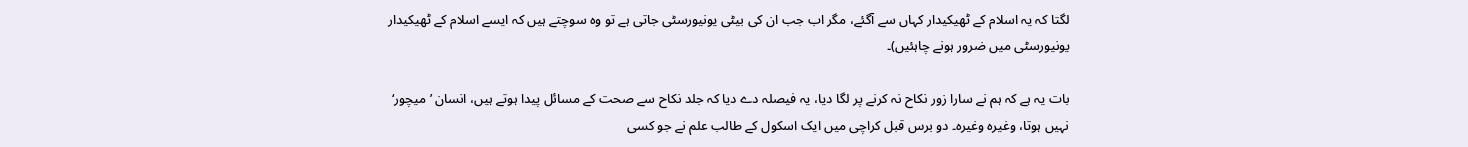لگتا کہ یہ اسلام کے ٹھیکیدار کہاں سے آگئے، مگر اب جب ان کی بیٹی یونیورسٹی جاتی ہے تو وہ سوچتے ہیں کہ ایسے اسلام کے ٹھیکیدار یونیورسٹی میں ضرور ہونے چاہئیں)۔

بات یہ ہے کہ ہم نے سارا زور نکاح نہ کرنے پر لگا دیا، یہ فیصلہ دے دیا کہ جلد نکاح سے صحت کے مسائل پیدا ہوتے ہیں، انسان ’میچور‘ نہیں ہوتا، وغیرہ وغیرہ۔ دو برس قبل کراچی میں ایک اسکول کے طالب علم نے جو کسی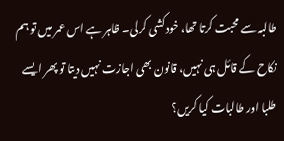طالبہ سے محبت کرتا تھا، خودکشی کرلی۔ ظاہر ہے اس عمر میں تو ہم نکاح کے قائل ہی نہیں، قانون بھی اجازت نہیں دیتا تو پھر ایسے طلبا اور طالبات کیا کریں؟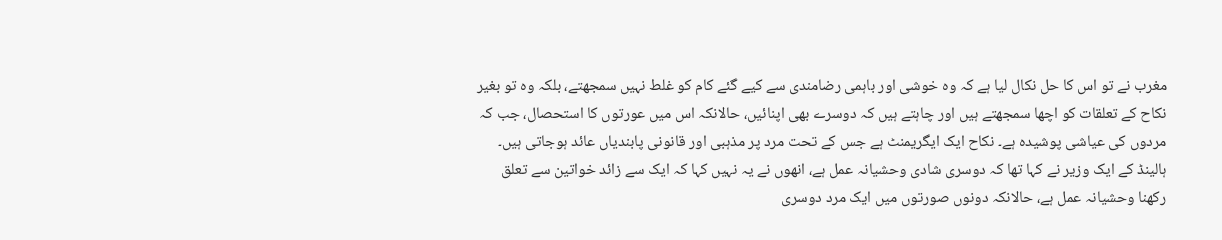مغرب نے تو اس کا حل نکال لیا ہے کہ وہ خوشی اور باہمی رضامندی سے کیے گئے کام کو غلط نہیں سمجھتے، بلکہ وہ تو بغیر نکاح کے تعلقات کو اچھا سمجھتے ہیں اور چاہتے ہیں کہ دوسرے بھی اپنائیں، حالانکہ اس میں عورتوں کا استحصال، جب کہ مردوں کی عیاشی پوشیدہ ہے۔ نکاح ایک ایگریمنٹ ہے جس کے تحت مرد پر مذہبی اور قانونی پابندیاں عائد ہوجاتی ہیں۔ ہالینڈ کے ایک وزیر نے کہا تھا کہ دوسری شادی وحشیانہ عمل ہے، انھوں نے یہ نہیں کہا کہ ایک سے زائد خواتین سے تعلق رکھنا وحشیانہ عمل ہے، حالانکہ دونوں صورتوں میں ایک مرد دوسری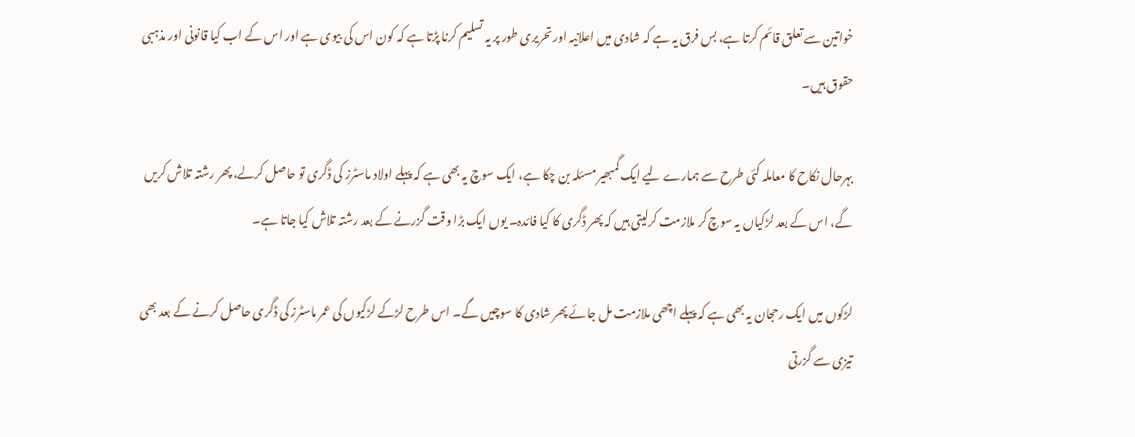خواتین سے تعلق قائم کرتا ہے، بس فرق یہ ہے کہ شادی میں اعلانیہ اور تحریری طور پر یہ تسلیم کرنا پڑتا ہے کہ کون اس کی بیوی ہے اور اس کے اب کیا قانونی اور مذہبی حقوق ہیں۔

بہرحال نکاح کا معاملہ کئی طرح سے ہمارے لیے ایک گمبھیر مسئلہ بن چکا ہے، ایک سوچ یہ بھی ہے کہ پہلے اولاد ماسٹرز کی ڈگری تو حاصل کرلے، پھر رشتہ تلاش کریں گے، اس کے بعد لڑکیاں یہ سوچ کر ملازمت کرلیتی ہیں کہ پھر ڈگری کا کیا فائدہ۔ یوں ایک بڑا وقت گزرنے کے بعد رشتہ تلاش کیا جاتا ہے۔

لڑکوں میں ایک رحجان یہ بھی ہے کہ پہلے اچھی ملازمت مل جائے پھر شادی کا سوچیں گے۔ اس طرح لڑکے لڑکیوں کی عمر ماسٹرز کی ڈگری حاصل کرنے کے بعد بھی تیزی سے گزرتی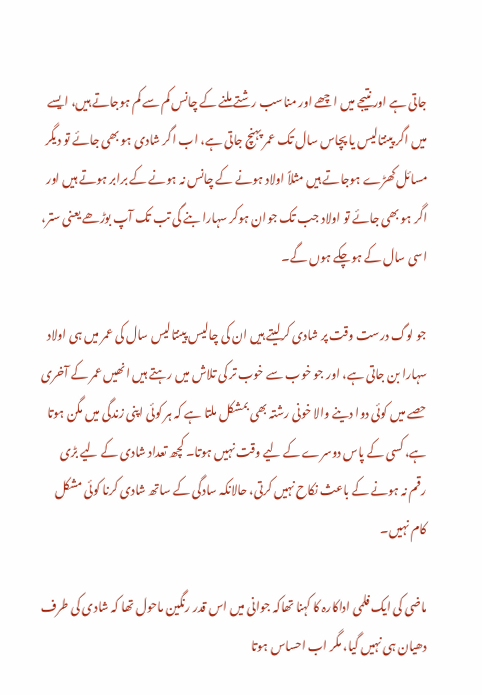جاتی ہے اور نتیجے میں اچھے اور مناسب رشتے ملنے کے چانس کم سے کم ہوجاتے ہیں، ایسے میں اگر پینتالیس یا پچاس سال تک عمر پہنچ جاتی ہے، اب اگر شادی ہو بھی جائے تو دیگر مسائل کھڑے ہوجاتے ہیں مثلاً اولاد ہونے کے چانس نہ ہونے کے برابر ہوتے ہیں اور اگر ہو بھی جائے تو اولاد جب تک جوان ہوکر سہارا بنے گی تب تک آپ بوڑھے یعنی ستر، اسی سال کے ہوچکے ہوں گے۔

جو لوگ درست وقت پر شادی کرلیتے ہیں ان کی چالیس پینتالیس سال کی عمر میں ہی اولاد سہارا بن جاتی ہے، اور جو خوب سے خوب تر کی تلاش میں رہتے ہیں انھیں عمر کے آخری حصے میں کوئی دوا دینے والا خونی رشتہ بھی بمشکل ملتا ہے کہ ہر کوئی اپنی زندگی میں مگن ہوتا ہے، کسی کے پاس دوسرے کے لیے وقت نہیں ہوتا۔ کچھ تعداد شادی کے لیے بڑی رقم نہ ہونے کے باعث نکاح نہیں کرتی، حالانکہ سادگی کے ساتھ شادی کرنا کوئی مشکل کام نہیں۔

ماضی کی ایک فلمی اداکارہ کا کہنا تھاکہ جوانی میں اس قدر رنگین ماحول تھا کہ شادی کی طرف دھیان ہی نہیں گیا، مگر اب احساس ہوتا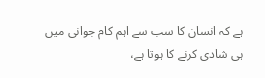ہے کہ انسان کا سب سے اہم کام جوانی میں ہی شادی کرنے کا ہوتا ہے،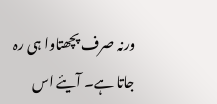ورنہ صرف پچھتاوا ہی رہ جاتا ہے۔ آیئے اس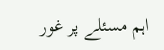اہم مسئلے پر غور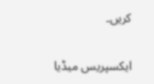کریں۔

ایکسپریس میڈیا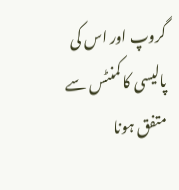گروپ اور اس کی پالیسی کا کمنٹس سے متفق ہونا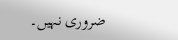ضروری نہیں۔